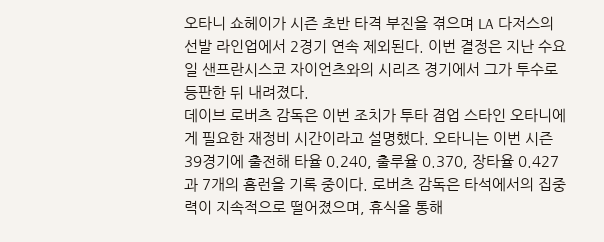오타니 쇼헤이가 시즌 초반 타격 부진을 겪으며 LA 다저스의 선발 라인업에서 2경기 연속 제외된다. 이번 결정은 지난 수요일 샌프란시스코 자이언츠와의 시리즈 경기에서 그가 투수로 등판한 뒤 내려졌다.
데이브 로버츠 감독은 이번 조치가 투타 겸업 스타인 오타니에게 필요한 재정비 시간이라고 설명했다. 오타니는 이번 시즌 39경기에 출전해 타율 0.240, 출루율 0.370, 장타율 0.427과 7개의 홈런을 기록 중이다. 로버츠 감독은 타석에서의 집중력이 지속적으로 떨어졌으며, 휴식을 통해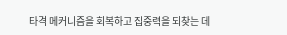타격 메커니즘을 회복하고 집중력을 되찾는 데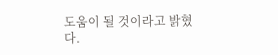도움이 될 것이라고 밝혔다.